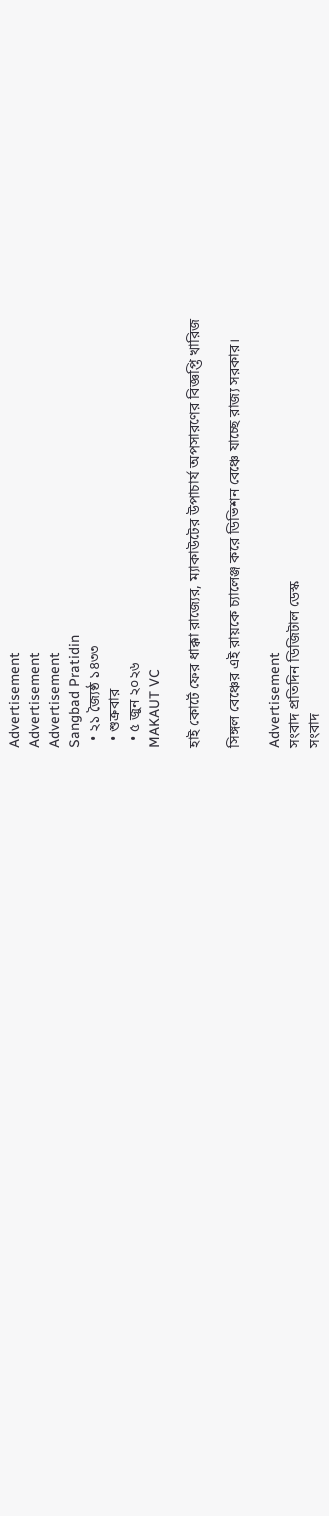Advertisement
Advertisement
Advertisement
Sangbad Pratidin
  • ২১ জ্যৈষ্ঠ ১৪৩৩
  • শুক্রবার
  • ৫ জুন ২০২৬
MAKAUT VC

হাই কোর্টে ফের ধাক্কা রাজ্যের, ম্যাকাউটের উপাচার্য অপসারণের বিজ্ঞপ্তি খারিজ

সিঙ্গল বেঞ্চের এই রায়কে চ্যালেঞ্জ করে ডিভিশন বেঞ্চে যাচ্ছে রাজ্য সরকার।

Advertisement
সংবাদ প্রতিদিন ডিজিটাল ডেস্ক
সংবাদ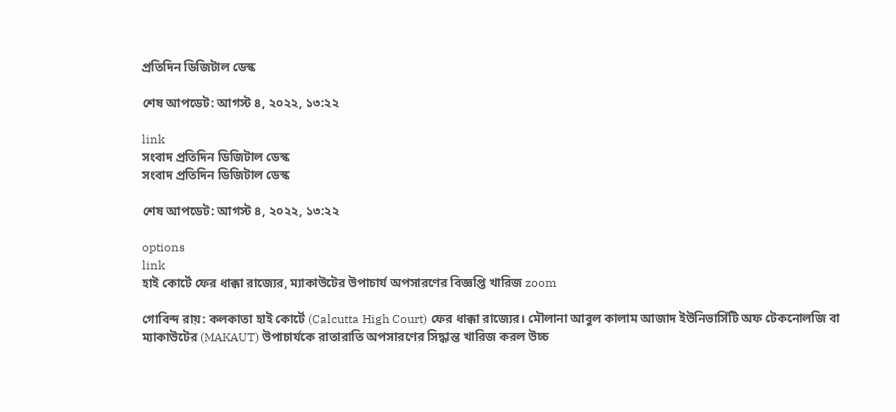প্রতিদিন ডিজিটাল ডেস্ক

শেষ আপডেট: আগস্ট ৪, ২০২২, ১৩:২২

link
সংবাদ প্রতিদিন ডিজিটাল ডেস্ক
সংবাদ প্রতিদিন ডিজিটাল ডেস্ক

শেষ আপডেট: আগস্ট ৪, ২০২২, ১৩:২২

options
link
হাই কোর্টে ফের ধাক্কা রাজ্যের, ম্যাকাউটের উপাচার্য অপসারণের বিজ্ঞপ্তি খারিজ zoom

গোবিন্দ রায়: কলকাতা হাই কোর্টে (Calcutta High Court) ফের ধাক্কা রাজ্যের। মৌলানা আবুল কালাম আজাদ ইউনিভার্সিটি অফ টেকনোলজি বা ম্যাকাউটের (MAKAUT) উপাচার্যকে রাতারাতি অপসারণের সিদ্ধান্ত খারিজ করল উচ্চ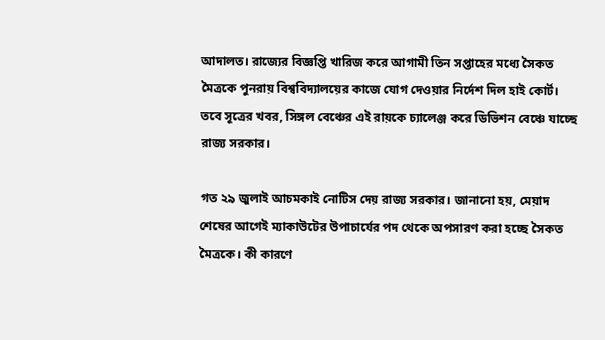আদালত। রাজ্যের বিজ্ঞপ্তি খারিজ করে আগামী তিন সপ্তাহের মধ্যে সৈকত মৈত্রকে পুনরায় বিশ্ববিদ্যালয়ের কাজে যোগ দেওয়ার নির্দেশ দিল হাই কোর্ট। তবে সূত্রের খবর, সিঙ্গল বেঞ্চের এই রায়কে চ্যালেঞ্জ করে ডিভিশন বেঞ্চে যাচ্ছে রাজ্য সরকার।

গত ২৯ জুলাই আচমকাই নোটিস দেয় রাজ্য সরকার। জানানো হয়, মেয়াদ শেষের আগেই ম্যাকাউটের উপাচার্যের পদ থেকে অপসারণ করা হচ্ছে সৈকত মৈত্রকে। কী কারণে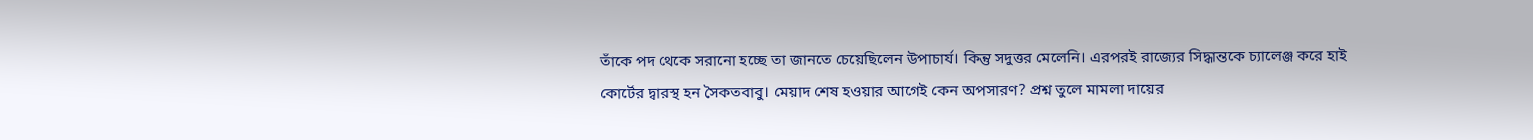তাঁকে পদ থেকে সরানো হচ্ছে তা জানতে চেয়েছিলেন উপাচার্য। কিন্তু সদুত্তর মেলেনি। এরপরই রাজ্যের সিদ্ধান্তকে চ্যালেঞ্জ করে হাই কোর্টের দ্বারস্থ হন সৈকতবাবু। মেয়াদ শেষ হওয়ার আগেই কেন অপসারণ? প্রশ্ন তুলে মামলা দায়ের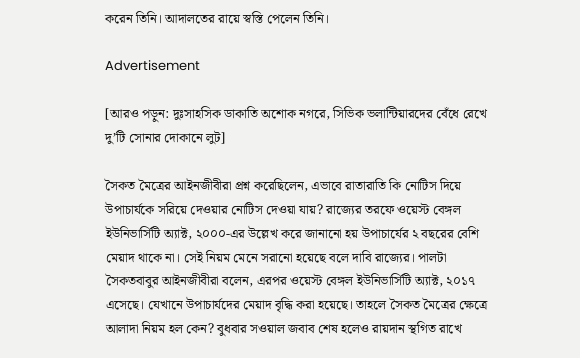করেন তিনি। আদালতের রায়ে স্বস্তি পেলেন তিনি।

Advertisement

[আরও পড়ুন: দুঃসাহসিক ডাকাতি অশোক নগরে, সিভিক ভলান্টিয়ারদের বেঁধে রেখে দু’টি সোনার দোকানে লুট]

সৈকত মৈত্রের আইনজীবীরা প্রশ্ন করেছিলেন, এভাবে রাতারাতি কি নোটিস দিয়ে উপাচার্যকে সরিয়ে দেওয়ার নোটিস দেওয়া যায়? রাজ্যের তরফে ওয়েস্ট বেঙ্গল ইউনিভার্সিটি অ্যাক্ট, ২০০০-এর উল্লেখ করে জানানো হয় উপাচার্যের ২ বছরের বেশি মেয়াদ থাকে না। সেই নিয়ম মেনে সরানো হয়েছে বলে দাবি রাজ্যের। পালটা সৈকতবাবুর আইনজীবীরা বলেন, এরপর ওয়েস্ট বেঙ্গল ইউনিভার্সিটি অ্যাক্ট, ২০১৭ এসেছে। যেখানে উপাচার্যদের মেয়াদ বৃদ্ধি করা হয়েছে। তাহলে সৈকত মৈত্রের ক্ষেত্রে আলাদা নিয়ম হল কেন? বুধবার সওয়াল জবাব শেষ হলেও রায়দান স্থগিত রাখে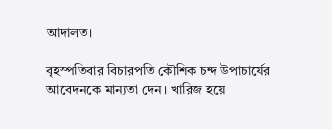আদালত।

বৃহস্পতিবার বিচারপতি কৌশিক চন্দ উপাচার্যের আবেদনকে মান্যতা দেন। খারিজ হয়ে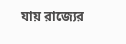যায় রাজ্যের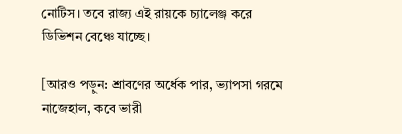নোটিস। তবে রাজ্য এই রায়কে চ্যালেঞ্জ করে ডিভিশন বেঞ্চে যাচ্ছে।

[আরও পড়ুন: শ্রাবণের অর্ধেক পার, ভ্যাপসা গরমে নাজেহাল, কবে ভারী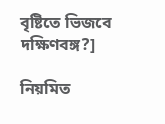বৃষ্টিতে ভিজবে দক্ষিণবঙ্গ?]

নিয়মিত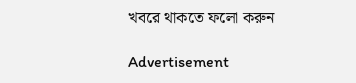খবরে থাকতে ফলো করুন

Advertisement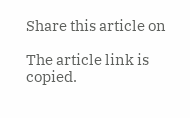Share this article on

The article link is copied.